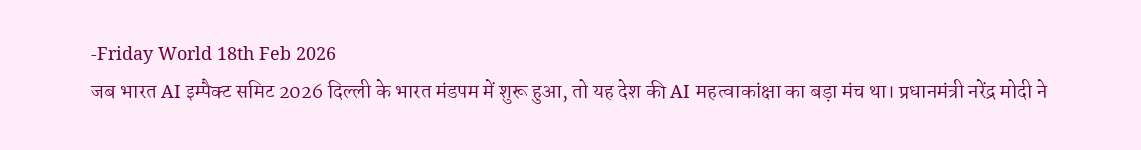-Friday World 18th Feb 2026
जब भारत AI इम्पैक्ट समिट 2026 दिल्ली के भारत मंडपम में शुरू हुआ, तो यह देश की AI महत्वाकांक्षा का बड़ा मंच था। प्रधानमंत्री नरेंद्र मोदी ने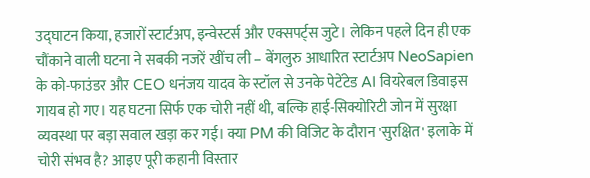उद्घाटन किया, हजारों स्टार्टअप, इन्वेस्टर्स और एक्सपर्ट्स जुटे। लेकिन पहले दिन ही एक चौंकाने वाली घटना ने सबकी नजरें खींच ली – बेंगलुरु आधारित स्टार्टअप NeoSapien के को-फाउंडर और CEO धनंजय यादव के स्टॉल से उनके पेटेंटेड AI वियरेबल डिवाइस गायब हो गए। यह घटना सिर्फ एक चोरी नहीं थी, बल्कि हाई-सिक्योरिटी जोन में सुरक्षा व्यवस्था पर बड़ा सवाल खड़ा कर गई। क्या PM की विजिट के दौरान 'सुरक्षित' इलाके में चोरी संभव है? आइए पूरी कहानी विस्तार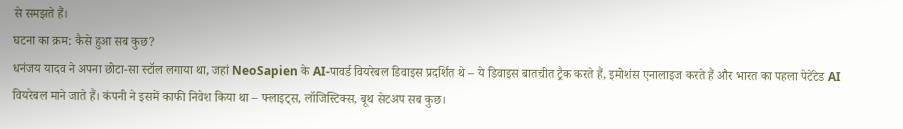से समझते हैं।
घटना का क्रम: कैसे हुआ सब कुछ?
धनंजय यादव ने अपना छोटा-सा स्टॉल लगाया था, जहां NeoSapien के AI-पावर्ड वियरेबल डिवाइस प्रदर्शित थे – ये डिवाइस बातचीत ट्रैक करते हैं, इमोशंस एनालाइज करते हैं और भारत का पहला पेटेंटेड AI वियरेबल माने जाते हैं। कंपनी ने इसमें काफी निवेश किया था – फ्लाइट्स, लॉजिस्टिक्स, बूथ सेटअप सब कुछ।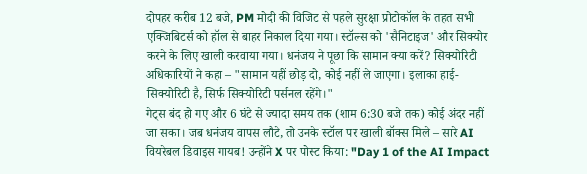दोपहर करीब 12 बजे, PM मोदी की विजिट से पहले सुरक्षा प्रोटोकॉल के तहत सभी एक्जिबिटर्स को हॉल से बाहर निकाल दिया गया। स्टॉल्स को 'सैनिटाइज' और सिक्योर करने के लिए खाली करवाया गया। धनंजय ने पूछा कि सामान क्या करें? सिक्योरिटी अधिकारियों ने कहा – "सामान यहीं छोड़ दो, कोई नहीं ले जाएगा। इलाका हाई-सिक्योरिटी है, सिर्फ सिक्योरिटी पर्सनल रहेंगे।"
गेट्स बंद हो गए और 6 घंटे से ज्यादा समय तक (शाम 6:30 बजे तक) कोई अंदर नहीं जा सका। जब धनंजय वापस लौटे, तो उनके स्टॉल पर खाली बॉक्स मिले – सारे AI वियरेबल डिवाइस गायब! उन्होंने X पर पोस्ट किया: "Day 1 of the AI Impact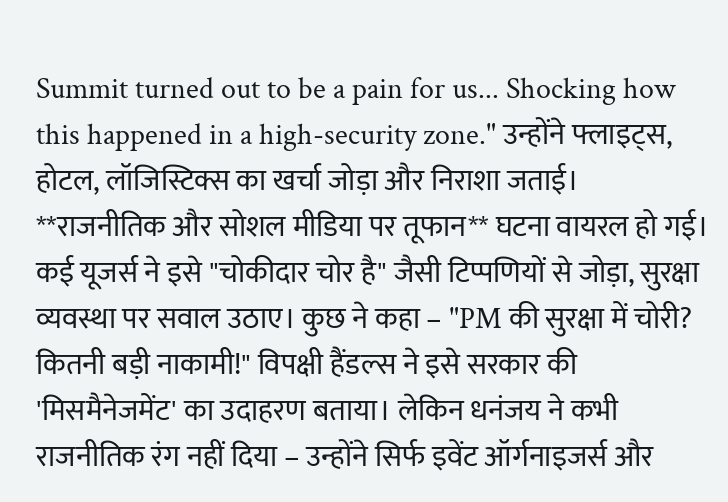Summit turned out to be a pain for us... Shocking how this happened in a high-security zone." उन्होंने फ्लाइट्स, होटल, लॉजिस्टिक्स का खर्चा जोड़ा और निराशा जताई।
**राजनीतिक और सोशल मीडिया पर तूफान** घटना वायरल हो गई। कई यूजर्स ने इसे "चोकीदार चोर है" जैसी टिप्पणियों से जोड़ा, सुरक्षा व्यवस्था पर सवाल उठाए। कुछ ने कहा – "PM की सुरक्षा में चोरी? कितनी बड़ी नाकामी!" विपक्षी हैंडल्स ने इसे सरकार की 'मिसमैनेजमेंट' का उदाहरण बताया। लेकिन धनंजय ने कभी राजनीतिक रंग नहीं दिया – उन्होंने सिर्फ इवेंट ऑर्गनाइजर्स और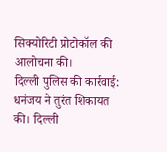सिक्योरिटी प्रोटोकॉल की आलोचना की।
दिल्ली पुलिस की कार्रवाई:
धनंजय ने तुरंत शिकायत की। दिल्ली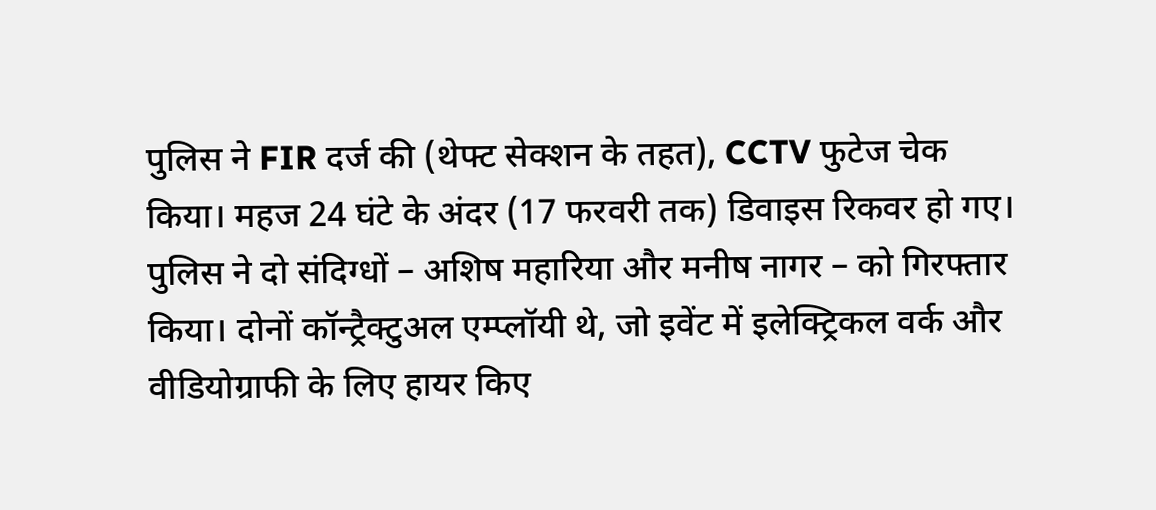पुलिस ने FIR दर्ज की (थेफ्ट सेक्शन के तहत), CCTV फुटेज चेक किया। महज 24 घंटे के अंदर (17 फरवरी तक) डिवाइस रिकवर हो गए। पुलिस ने दो संदिग्धों – अशिष महारिया और मनीष नागर – को गिरफ्तार किया। दोनों कॉन्ट्रैक्टुअल एम्प्लॉयी थे, जो इवेंट में इलेक्ट्रिकल वर्क और वीडियोग्राफी के लिए हायर किए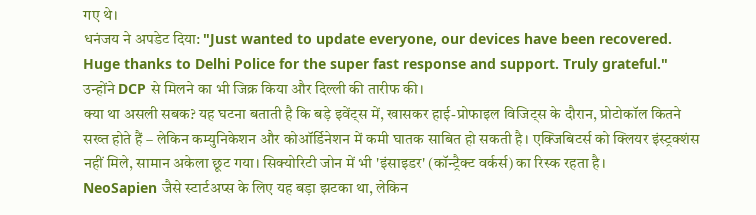गए थे।
धनंजय ने अपडेट दिया: "Just wanted to update everyone, our devices have been recovered. Huge thanks to Delhi Police for the super fast response and support. Truly grateful." उन्होंने DCP से मिलने का भी जिक्र किया और दिल्ली की तारीफ की।
क्या था असली सबक? यह घटना बताती है कि बड़े इवेंट्स में, खासकर हाई-प्रोफाइल विजिट्स के दौरान, प्रोटोकॉल कितने सख्त होते हैं – लेकिन कम्युनिकेशन और कोऑर्डिनेशन में कमी घातक साबित हो सकती है। एक्जिबिटर्स को क्लियर इंस्ट्रक्शंस नहीं मिले, सामान अकेला छूट गया। सिक्योरिटी जोन में भी 'इंसाइडर' (कॉन्ट्रैक्ट वर्कर्स) का रिस्क रहता है।
NeoSapien जैसे स्टार्टअप्स के लिए यह बड़ा झटका था, लेकिन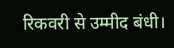रिकवरी से उम्मीद बंधी।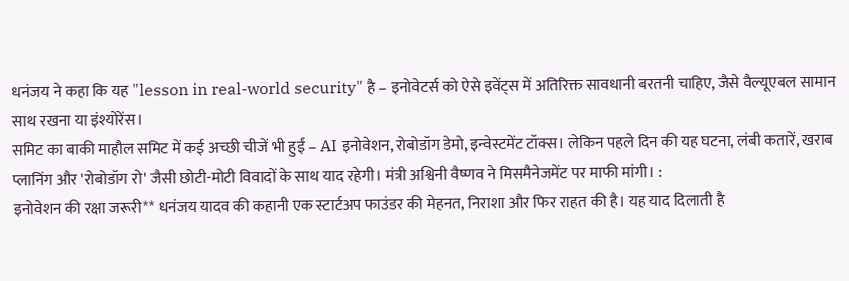धनंजय ने कहा कि यह "lesson in real-world security" है – इनोवेटर्स को ऐसे इवेंट्स में अतिरिक्त सावधानी बरतनी चाहिए, जैसे वैल्यूएबल सामान साथ रखना या इंश्योरेंस।
समिट का बाकी माहौल समिट में कई अच्छी चीजें भी हुईं – AI इनोवेशन, रोबोडॉग डेमो, इन्वेस्टमेंट टॉक्स। लेकिन पहले दिन की यह घटना, लंबी कतारें, खराब प्लानिंग और 'रोबोडॉग रो' जैसी छोटी-मोटी विवादों के साथ याद रहेगी। मंत्री अश्विनी वैष्णव ने मिसमैनेजमेंट पर माफी मांगी। :
इनोवेशन की रक्षा जरूरी** धनंजय यादव की कहानी एक स्टार्टअप फाउंडर की मेहनत, निराशा और फिर राहत की है। यह याद दिलाती है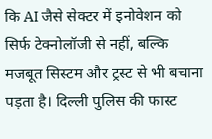कि AI जैसे सेक्टर में इनोवेशन को सिर्फ टेक्नोलॉजी से नहीं, बल्कि मजबूत सिस्टम और ट्रस्ट से भी बचाना पड़ता है। दिल्ली पुलिस की फास्ट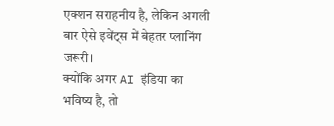एक्शन सराहनीय है, लेकिन अगली बार ऐसे इवेंट्स में बेहतर प्लानिंग जरूरी।
क्योंकि अगर AI इंडिया का भविष्य है, तो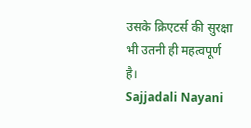उसके क्रिएटर्स की सुरक्षा भी उतनी ही महत्वपूर्ण है।
Sajjadali Nayani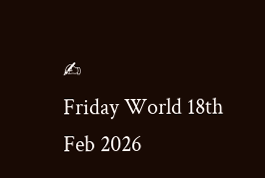✍
Friday World 18th Feb 2026